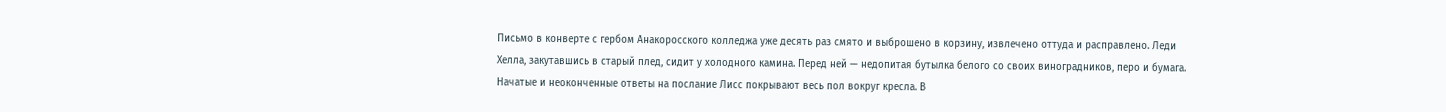Письмо в конверте с гербом Анакоросского колледжа уже десять раз смято и выброшено в корзину, извлечено оттуда и расправлено. Леди Хелла, закутавшись в старый плед, сидит у холодного камина. Перед ней — недопитая бутылка белого со своих виноградников, перо и бумага. Начатые и неоконченные ответы на послание Лисс покрывают весь пол вокруг кресла. В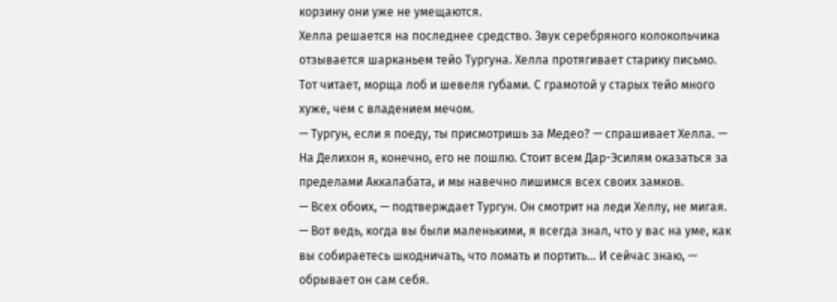корзину они уже не умещаются.
Хелла решается на последнее средство. Звук серебряного колокольчика отзывается шарканьем тейо Тургуна. Хелла протягивает старику письмо. Тот читает, морща лоб и шевеля губами. С грамотой у старых тейо много хуже, чем с владением мечом.
— Тургун, если я поеду, ты присмотришь за Медео? — спрашивает Хелла. — На Делихон я, конечно, его не пошлю. Стоит всем Дар-Эсилям оказаться за пределами Аккалабата, и мы навечно лишимся всех своих замков.
— Всех обоих, — подтверждает Тургун. Он смотрит на леди Хеллу, не мигая. — Вот ведь, когда вы были маленькими, я всегда знал, что у вас на уме, как вы собираетесь шкодничать, что ломать и портить… И сейчас знаю, — обрывает он сам себя.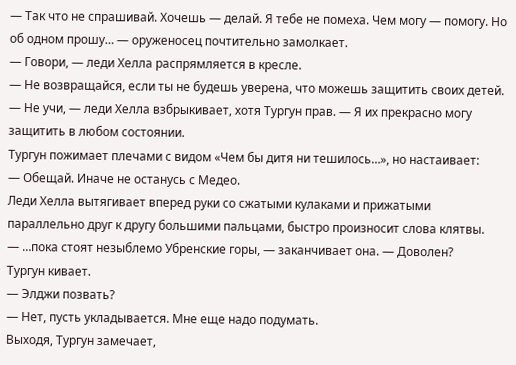— Так что не спрашивай. Хочешь — делай. Я тебе не помеха. Чем могу — помогу. Но об одном прошу… — оруженосец почтительно замолкает.
— Говори, — леди Хелла распрямляется в кресле.
— Не возвращайся, если ты не будешь уверена, что можешь защитить своих детей.
— Не учи, — леди Хелла взбрыкивает, хотя Тургун прав. — Я их прекрасно могу защитить в любом состоянии.
Тургун пожимает плечами с видом «Чем бы дитя ни тешилось…», но настаивает:
— Обещай. Иначе не останусь с Медео.
Леди Хелла вытягивает вперед руки со сжатыми кулаками и прижатыми параллельно друг к другу большими пальцами, быстро произносит слова клятвы.
— …пока стоят незыблемо Убренские горы, — заканчивает она. — Доволен?
Тургун кивает.
— Элджи позвать?
— Нет, пусть укладывается. Мне еще надо подумать.
Выходя, Тургун замечает,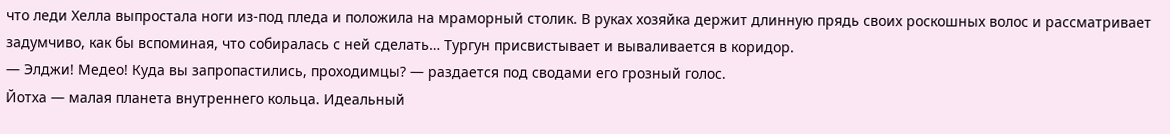что леди Хелла выпростала ноги из-под пледа и положила на мраморный столик. В руках хозяйка держит длинную прядь своих роскошных волос и рассматривает задумчиво, как бы вспоминая, что собиралась с ней сделать… Тургун присвистывает и вываливается в коридор.
— Элджи! Медео! Куда вы запропастились, проходимцы? — раздается под сводами его грозный голос.
Йотха — малая планета внутреннего кольца. Идеальный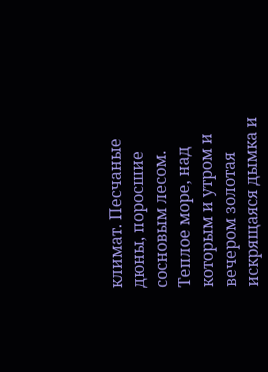климат. Песчаные дюны, поросшие сосновым лесом. Теплое море, над которым и утром и вечером золотая искрящаяся дымка и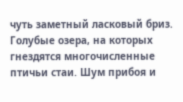чуть заметный ласковый бриз. Голубые озера, на которых гнездятся многочисленные птичьи стаи. Шум прибоя и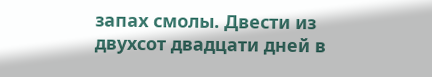запах смолы. Двести из двухсот двадцати дней в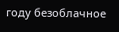году безоблачное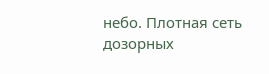небо. Плотная сеть дозорных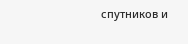спутников и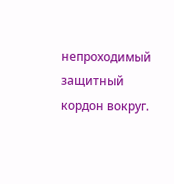непроходимый защитный кордон вокруг.